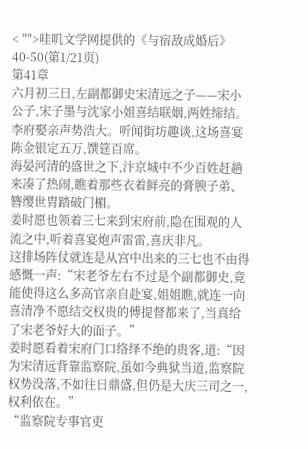< "">哇叽文学网提供的《与宿敌成婚后》 40-50(第1/21页)
第41章
六月初三日,左副都御史宋清远之子——宋小公子,宋子墨与沈家小姐喜结联姻,两姓缔结。李府娶亲声势浩大。听闻街坊趣谈,这场喜宴陈金银定五万,馔筳百席。
海晏河清的盛世之下,汴京城中不少百姓赶趟来凑了热闹,瞧着那些衣着鲜亮的膏腴子弟、簪缨世胄踏破门楣。
姜时愿也领着三七来到宋府前,隐在围观的人流之中,听着喜宴炮声雷雷,喜庆非凡。
这排场阵仗就连是从宫中出来的三七也不由得感慨一声:“宋老爷左右不过是个副都御史,竟能使得这么多高官亲自赴宴,姐姐瞧,就连一向喜清净不愿结交权贵的傅提督都来了,当真给了宋老爷好大的面子。”
姜时愿看着宋府门口络绎不绝的贵客,道:“因为宋清远背靠监察院,虽如今典狱当道,监察院权势没落,不如往日鼎盛,但仍是大庆三司之一,权利依在。”
“监察院专事官吏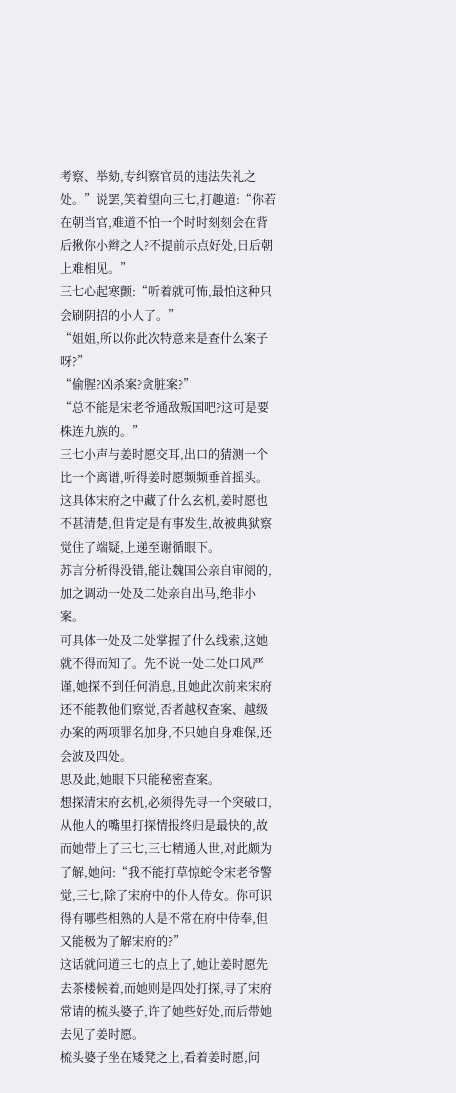考察、举劾,专纠察官员的违法失礼之处。”说罢,笑着望向三七,打趣道:“你若在朝当官,难道不怕一个时时刻刻会在背后揪你小辫之人?不提前示点好处,日后朝上难相见。”
三七心起寒颤:“听着就可怖,最怕这种只会刷阴招的小人了。”
“姐姐,所以你此次特意来是查什么案子呀?”
“偷腥?凶杀案?贪脏案?”
“总不能是宋老爷通敌叛国吧?这可是要株连九族的。”
三七小声与姜时愿交耳,出口的猜测一个比一个离谱,听得姜时愿频频垂首摇头。
这具体宋府之中藏了什么玄机,姜时愿也不甚清楚,但肯定是有事发生,故被典狱察觉住了端疑,上递至谢循眼下。
苏言分析得没错,能让魏国公亲自审阅的,加之调动一处及二处亲自出马,绝非小案。
可具体一处及二处掌握了什么线索,这她就不得而知了。先不说一处二处口风严谨,她探不到任何消息,且她此次前来宋府还不能教他们察觉,否者越权查案、越级办案的两项罪名加身,不只她自身难保,还会波及四处。
思及此,她眼下只能秘密查案。
想探清宋府玄机,必须得先寻一个突破口,从他人的嘴里打探情报终归是最快的,故而她带上了三七,三七精通人世,对此颇为了解,她问:“我不能打草惊蛇令宋老爷警觉,三七,除了宋府中的仆人侍女。你可识得有哪些相熟的人是不常在府中侍奉,但又能极为了解宋府的?”
这话就问道三七的点上了,她让姜时愿先去茶楼候着,而她则是四处打探,寻了宋府常请的梳头婆子,许了她些好处,而后带她去见了姜时愿。
梳头婆子坐在矮凳之上,看着姜时愿,问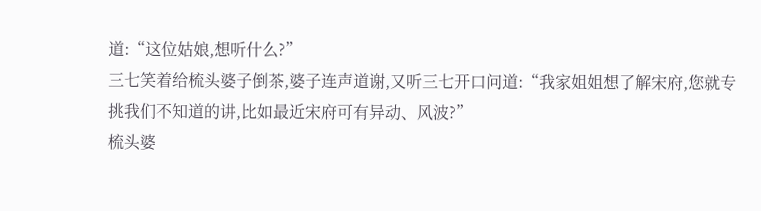道:“这位姑娘,想听什么?”
三七笑着给梳头婆子倒茶,婆子连声道谢,又听三七开口问道:“我家姐姐想了解宋府,您就专挑我们不知道的讲,比如最近宋府可有异动、风波?”
梳头婆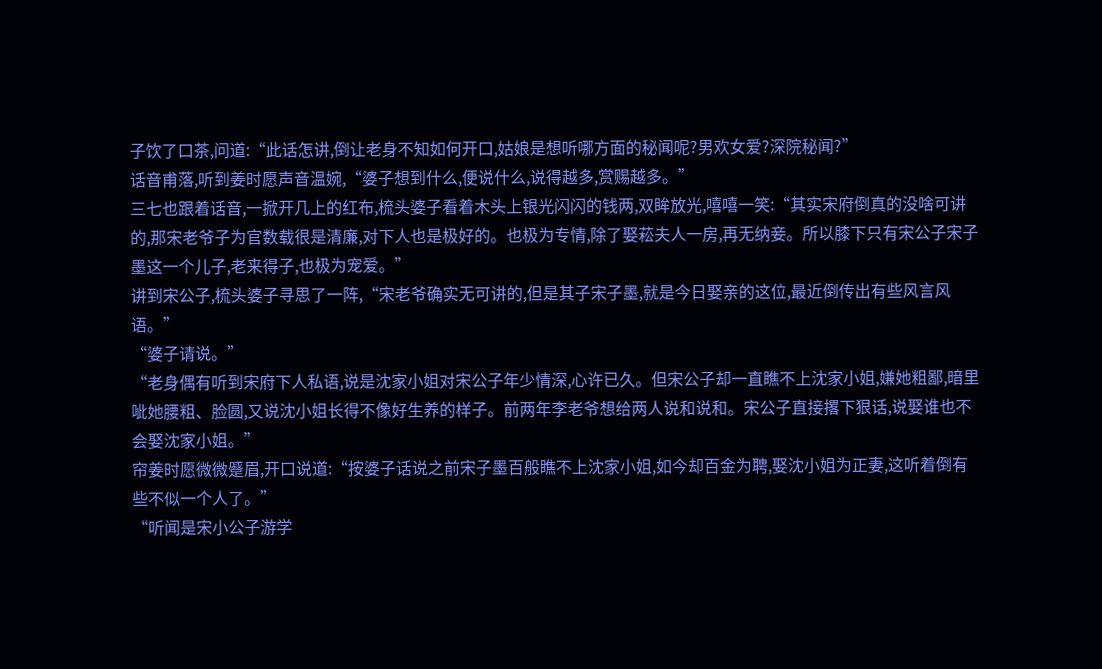子饮了口茶,问道:“此话怎讲,倒让老身不知如何开口,姑娘是想听哪方面的秘闻呢?男欢女爱?深院秘闻?”
话音甫落,听到姜时愿声音温婉,“婆子想到什么,便说什么,说得越多,赏赐越多。”
三七也跟着话音,一掀开几上的红布,梳头婆子看着木头上银光闪闪的钱两,双眸放光,嘻嘻一笑:“其实宋府倒真的没啥可讲的,那宋老爷子为官数载很是清廉,对下人也是极好的。也极为专情,除了娶菘夫人一房,再无纳妾。所以膝下只有宋公子宋子墨这一个儿子,老来得子,也极为宠爱。”
讲到宋公子,梳头婆子寻思了一阵,“宋老爷确实无可讲的,但是其子宋子墨,就是今日娶亲的这位,最近倒传出有些风言风语。”
“婆子请说。”
“老身偶有听到宋府下人私语,说是沈家小姐对宋公子年少情深,心许已久。但宋公子却一直瞧不上沈家小姐,嫌她粗鄙,暗里呲她腰粗、脸圆,又说沈小姐长得不像好生养的样子。前两年李老爷想给两人说和说和。宋公子直接撂下狠话,说娶谁也不会娶沈家小姐。”
帘姜时愿微微蹙眉,开口说道:“按婆子话说之前宋子墨百般瞧不上沈家小姐,如今却百金为聘,娶沈小姐为正妻,这听着倒有些不似一个人了。”
“听闻是宋小公子游学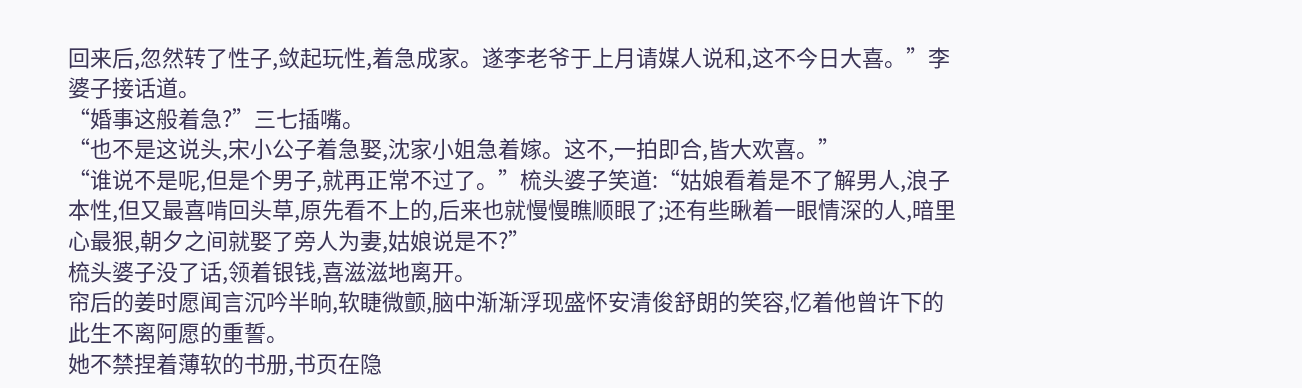回来后,忽然转了性子,敛起玩性,着急成家。遂李老爷于上月请媒人说和,这不今日大喜。”李婆子接话道。
“婚事这般着急?”三七插嘴。
“也不是这说头,宋小公子着急娶,沈家小姐急着嫁。这不,一拍即合,皆大欢喜。”
“谁说不是呢,但是个男子,就再正常不过了。”梳头婆子笑道:“姑娘看着是不了解男人,浪子本性,但又最喜啃回头草,原先看不上的,后来也就慢慢瞧顺眼了;还有些瞅着一眼情深的人,暗里心最狠,朝夕之间就娶了旁人为妻,姑娘说是不?”
梳头婆子没了话,领着银钱,喜滋滋地离开。
帘后的姜时愿闻言沉吟半晌,软睫微颤,脑中渐渐浮现盛怀安清俊舒朗的笑容,忆着他曾许下的此生不离阿愿的重誓。
她不禁捏着薄软的书册,书页在隐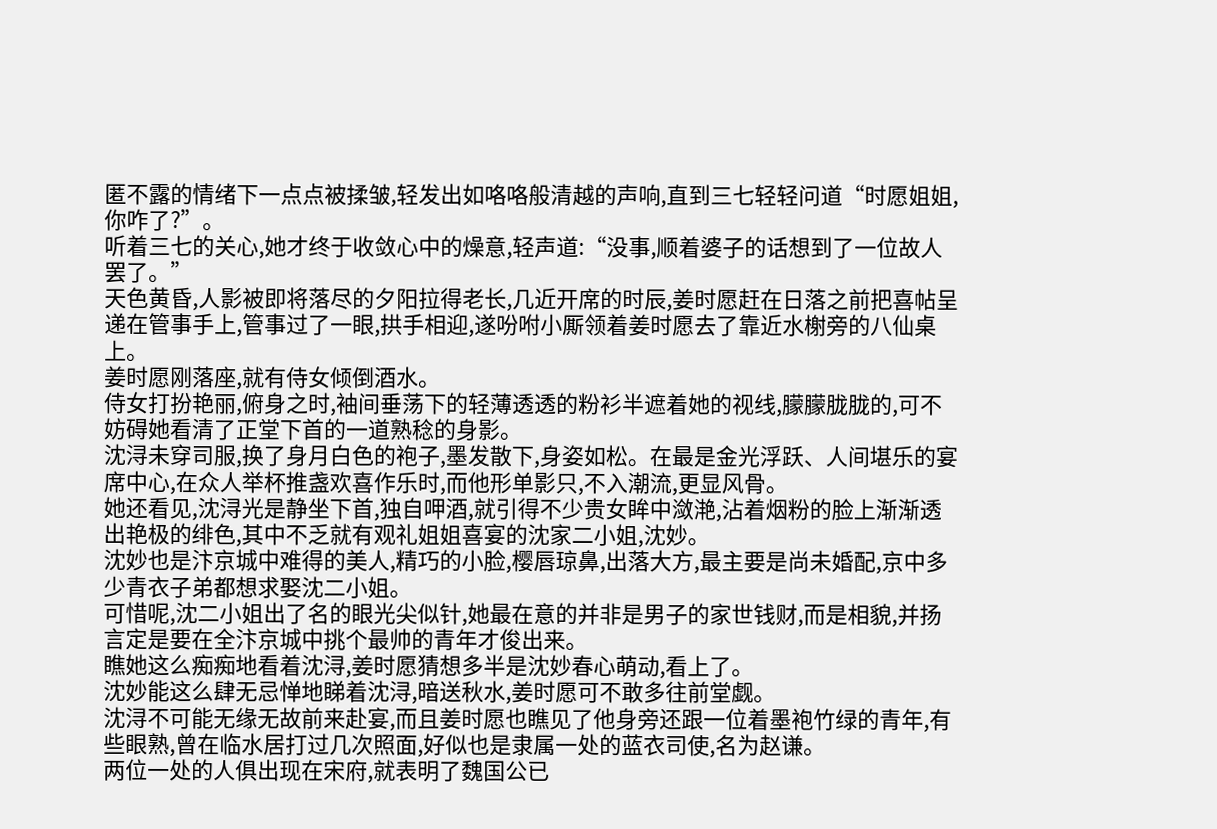匿不露的情绪下一点点被揉皱,轻发出如咯咯般清越的声响,直到三七轻轻问道“时愿姐姐,你咋了?”。
听着三七的关心,她才终于收敛心中的燥意,轻声道:“没事,顺着婆子的话想到了一位故人罢了。”
天色黄昏,人影被即将落尽的夕阳拉得老长,几近开席的时辰,姜时愿赶在日落之前把喜帖呈递在管事手上,管事过了一眼,拱手相迎,遂吩咐小厮领着姜时愿去了靠近水榭旁的八仙桌上。
姜时愿刚落座,就有侍女倾倒酒水。
侍女打扮艳丽,俯身之时,袖间垂荡下的轻薄透透的粉衫半遮着她的视线,朦朦胧胧的,可不妨碍她看清了正堂下首的一道熟稔的身影。
沈浔未穿司服,换了身月白色的袍子,墨发散下,身姿如松。在最是金光浮跃、人间堪乐的宴席中心,在众人举杯推盏欢喜作乐时,而他形单影只,不入潮流,更显风骨。
她还看见,沈浔光是静坐下首,独自呷酒,就引得不少贵女眸中潋滟,沾着烟粉的脸上渐渐透出艳极的绯色,其中不乏就有观礼姐姐喜宴的沈家二小姐,沈妙。
沈妙也是汴京城中难得的美人,精巧的小脸,樱唇琼鼻,出落大方,最主要是尚未婚配,京中多少青衣子弟都想求娶沈二小姐。
可惜呢,沈二小姐出了名的眼光尖似针,她最在意的并非是男子的家世钱财,而是相貌,并扬言定是要在全汴京城中挑个最帅的青年才俊出来。
瞧她这么痴痴地看着沈浔,姜时愿猜想多半是沈妙春心萌动,看上了。
沈妙能这么肆无忌惮地睇着沈浔,暗送秋水,姜时愿可不敢多往前堂觑。
沈浔不可能无缘无故前来赴宴,而且姜时愿也瞧见了他身旁还跟一位着墨袍竹绿的青年,有些眼熟,曾在临水居打过几次照面,好似也是隶属一处的蓝衣司使,名为赵谦。
两位一处的人俱出现在宋府,就表明了魏国公已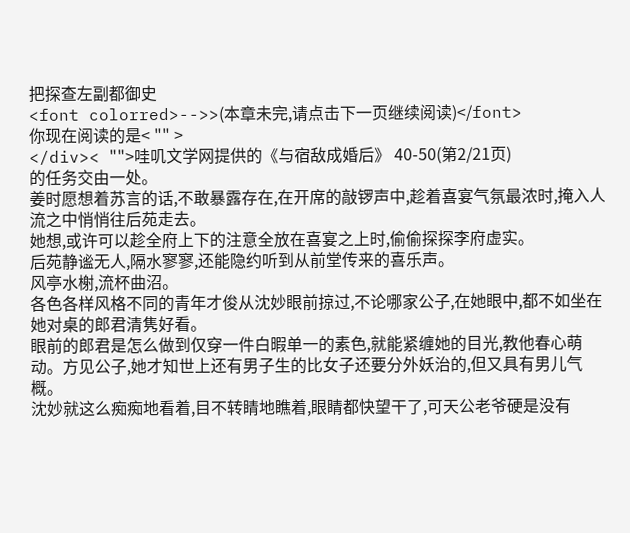把探查左副都御史
<font colorred>-->>(本章未完,请点击下一页继续阅读)</font>
你现在阅读的是< "" >
</div>< "">哇叽文学网提供的《与宿敌成婚后》 40-50(第2/21页)
的任务交由一处。
姜时愿想着苏言的话,不敢暴露存在,在开席的敲锣声中,趁着喜宴气氛最浓时,掩入人流之中悄悄往后苑走去。
她想,或许可以趁全府上下的注意全放在喜宴之上时,偷偷探探李府虚实。
后苑静谧无人,隔水寥寥,还能隐约听到从前堂传来的喜乐声。
风亭水榭,流杯曲沼。
各色各样风格不同的青年才俊从沈妙眼前掠过,不论哪家公子,在她眼中,都不如坐在她对桌的郎君清隽好看。
眼前的郎君是怎么做到仅穿一件白暇单一的素色,就能紧缠她的目光,教他春心萌动。方见公子,她才知世上还有男子生的比女子还要分外妖治的,但又具有男儿气概。
沈妙就这么痴痴地看着,目不转睛地瞧着,眼睛都快望干了,可天公老爷硬是没有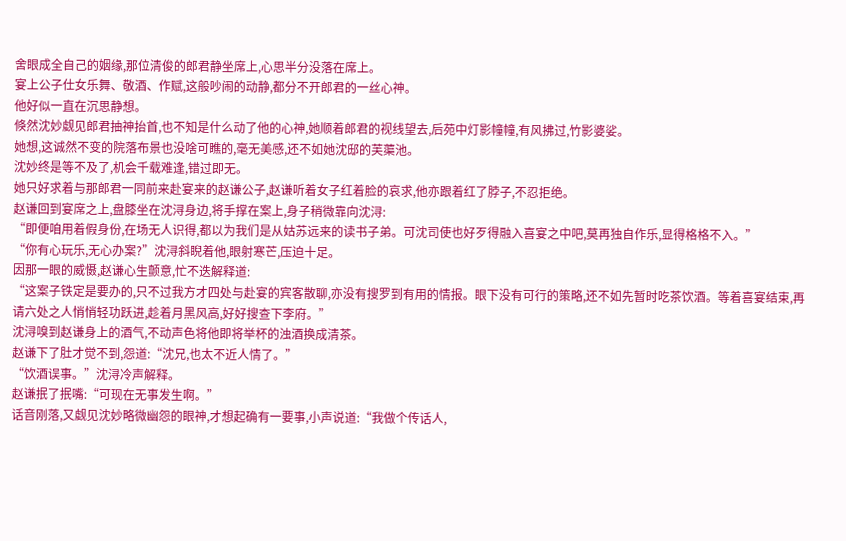舍眼成全自己的姻缘,那位清俊的郎君静坐席上,心思半分没落在席上。
宴上公子仕女乐舞、敬酒、作赋,这般吵闹的动静,都分不开郎君的一丝心神。
他好似一直在沉思静想。
倏然沈妙觑见郎君抽神抬首,也不知是什么动了他的心神,她顺着郎君的视线望去,后苑中灯影幢幢,有风拂过,竹影婆娑。
她想,这诚然不变的院落布景也没啥可瞧的,毫无美感,还不如她沈邸的芙蕖池。
沈妙终是等不及了,机会千载难逢,错过即无。
她只好求着与那郎君一同前来赴宴来的赵谦公子,赵谦听着女子红着脸的哀求,他亦跟着红了脖子,不忍拒绝。
赵谦回到宴席之上,盘膝坐在沈浔身边,将手撑在案上,身子稍微靠向沈浔:
“即便咱用着假身份,在场无人识得,都以为我们是从姑苏远来的读书子弟。可沈司使也好歹得融入喜宴之中吧,莫再独自作乐,显得格格不入。”
“你有心玩乐,无心办案?”沈浔斜睨着他,眼射寒芒,压迫十足。
因那一眼的威慑,赵谦心生颤意,忙不迭解释道:
“这案子铁定是要办的,只不过我方才四处与赴宴的宾客散聊,亦没有搜罗到有用的情报。眼下没有可行的策略,还不如先暂时吃茶饮酒。等着喜宴结束,再请六处之人悄悄轻功跃进,趁着月黑风高,好好搜查下李府。”
沈浔嗅到赵谦身上的酒气,不动声色将他即将举杯的浊酒换成清茶。
赵谦下了肚才觉不到,怨道:“沈兄,也太不近人情了。”
“饮酒误事。”沈浔冷声解释。
赵谦抿了抿嘴:“可现在无事发生啊。”
话音刚落,又觑见沈妙略微幽怨的眼神,才想起确有一要事,小声说道:“我做个传话人,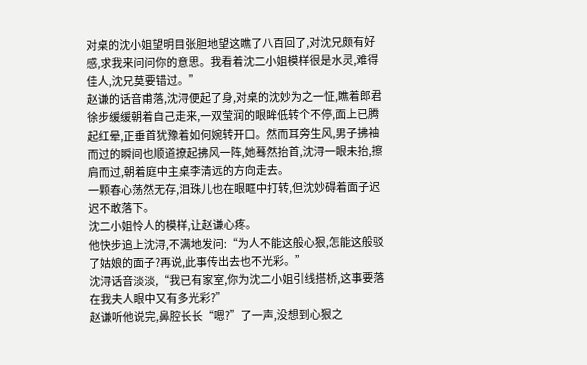对桌的沈小姐望明目张胆地望这瞧了八百回了,对沈兄颇有好感,求我来问问你的意思。我看着沈二小姐模样很是水灵,难得佳人,沈兄莫要错过。”
赵谦的话音甫落,沈浔便起了身,对桌的沈妙为之一怔,瞧着郎君徐步缓缓朝着自己走来,一双莹润的眼眸低转个不停,面上已腾起红晕,正垂首犹豫着如何婉转开口。然而耳旁生风,男子拂袖而过的瞬间也顺道撩起拂风一阵,她蓦然抬首,沈浔一眼未抬,擦肩而过,朝着庭中主桌李清远的方向走去。
一颗春心荡然无存,泪珠儿也在眼眶中打转,但沈妙碍着面子迟迟不敢落下。
沈二小姐怜人的模样,让赵谦心疼。
他快步追上沈浔,不满地发问:“为人不能这般心狠,怎能这般驳了姑娘的面子?再说,此事传出去也不光彩。”
沈浔话音淡淡,“我已有家室,你为沈二小姐引线搭桥,这事要落在我夫人眼中又有多光彩?”
赵谦听他说完,鼻腔长长“嗯?”了一声,没想到心狠之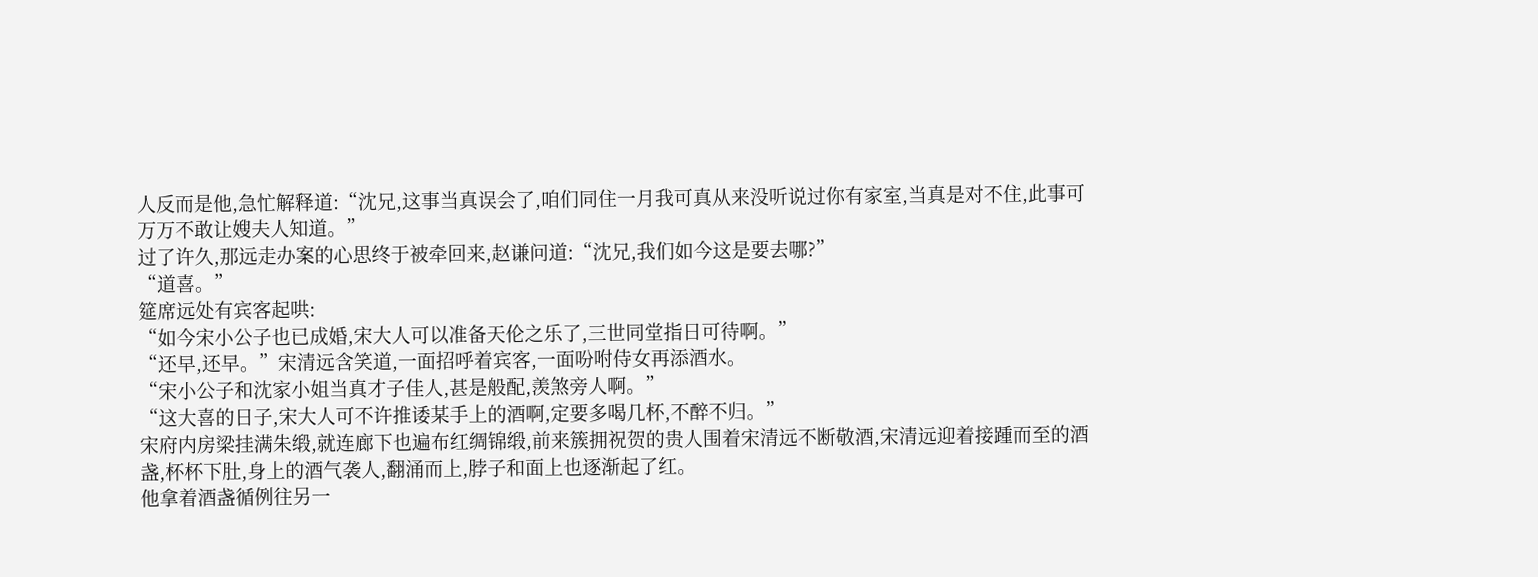人反而是他,急忙解释道:“沈兄,这事当真误会了,咱们同住一月我可真从来没听说过你有家室,当真是对不住,此事可万万不敢让嫂夫人知道。”
过了许久,那远走办案的心思终于被牵回来,赵谦问道:“沈兄,我们如今这是要去哪?”
“道喜。”
筵席远处有宾客起哄:
“如今宋小公子也已成婚,宋大人可以准备天伦之乐了,三世同堂指日可待啊。”
“还早,还早。”宋清远含笑道,一面招呼着宾客,一面吩咐侍女再添酒水。
“宋小公子和沈家小姐当真才子佳人,甚是般配,羡煞旁人啊。”
“这大喜的日子,宋大人可不许推诿某手上的酒啊,定要多喝几杯,不醉不归。”
宋府内房梁挂满朱缎,就连廊下也遍布红绸锦缎,前来簇拥祝贺的贵人围着宋清远不断敬酒,宋清远迎着接踵而至的酒盏,杯杯下肚,身上的酒气袭人,翻涌而上,脖子和面上也逐渐起了红。
他拿着酒盏循例往另一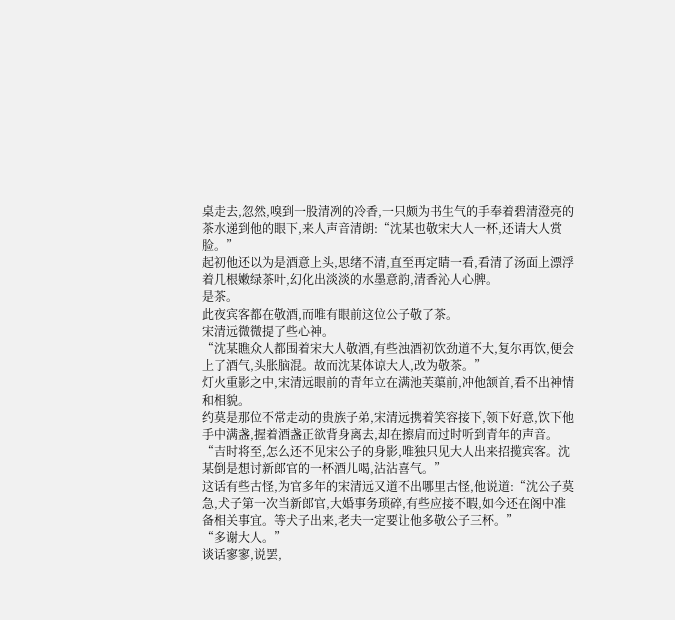桌走去,忽然,嗅到一股清冽的冷香,一只颇为书生气的手奉着碧清澄亮的茶水递到他的眼下,来人声音清朗:“沈某也敬宋大人一杯,还请大人赏脸。”
起初他还以为是酒意上头,思绪不清,直至再定睛一看,看清了汤面上漂浮着几根嫩绿茶叶,幻化出淡淡的水墨意韵,清香沁人心脾。
是茶。
此夜宾客都在敬酒,而唯有眼前这位公子敬了茶。
宋清远微微提了些心神。
“沈某瞧众人都围着宋大人敬酒,有些浊酒初饮劲道不大,复尔再饮,便会上了酒气,头胀脑混。故而沈某体谅大人,改为敬茶。”
灯火重影之中,宋清远眼前的青年立在满池芙蕖前,冲他颔首,看不出神情和相貌。
约莫是那位不常走动的贵族子弟,宋清远携着笑容接下,领下好意,饮下他手中满盏,握着酒盏正欲背身离去,却在擦肩而过时听到青年的声音。
“吉时将至,怎么还不见宋公子的身影,唯独只见大人出来招揽宾客。沈某倒是想讨新郎官的一杯酒儿喝,沾沾喜气。”
这话有些古怪,为官多年的宋清远又道不出哪里古怪,他说道:“沈公子莫急,犬子第一次当新郎官,大婚事务琐碎,有些应接不暇,如今还在阁中准备相关事宜。等犬子出来,老夫一定要让他多敬公子三杯。”
“多谢大人。”
谈话寥寥,说罢,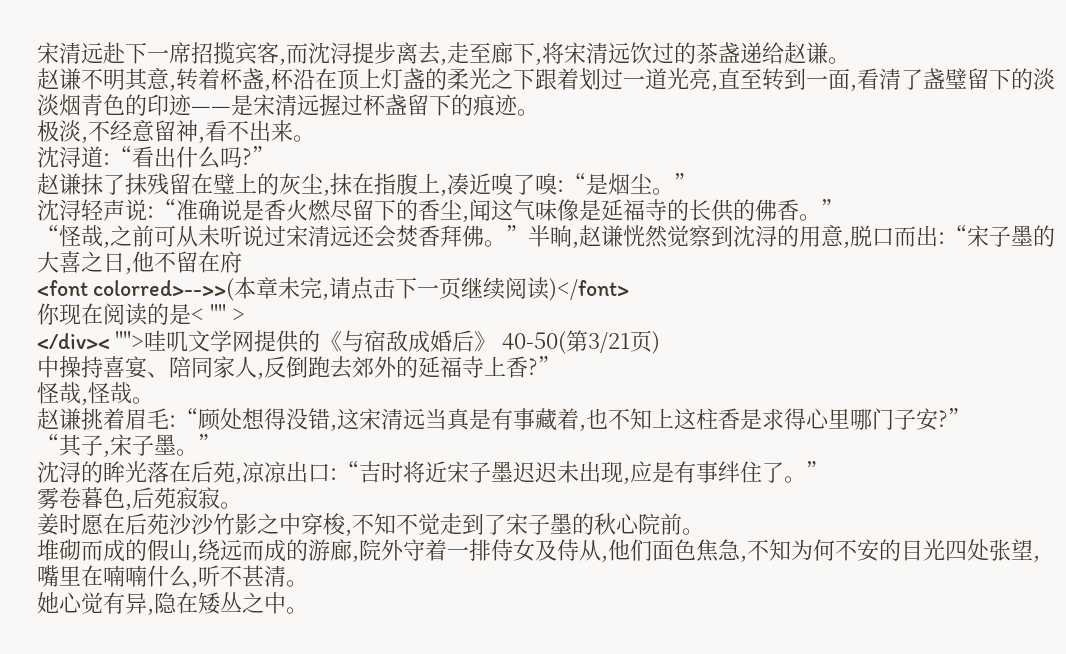宋清远赴下一席招揽宾客,而沈浔提步离去,走至廊下,将宋清远饮过的茶盏递给赵谦。
赵谦不明其意,转着杯盏,杯沿在顶上灯盏的柔光之下跟着划过一道光亮,直至转到一面,看清了盏璧留下的淡淡烟青色的印迹——是宋清远握过杯盏留下的痕迹。
极淡,不经意留神,看不出来。
沈浔道:“看出什么吗?”
赵谦抹了抹残留在璧上的灰尘,抹在指腹上,凑近嗅了嗅:“是烟尘。”
沈浔轻声说:“准确说是香火燃尽留下的香尘,闻这气味像是延福寺的长供的佛香。”
“怪哉,之前可从未听说过宋清远还会焚香拜佛。”半晌,赵谦恍然觉察到沈浔的用意,脱口而出:“宋子墨的大喜之日,他不留在府
<font colorred>-->>(本章未完,请点击下一页继续阅读)</font>
你现在阅读的是< "" >
</div>< "">哇叽文学网提供的《与宿敌成婚后》 40-50(第3/21页)
中操持喜宴、陪同家人,反倒跑去郊外的延福寺上香?”
怪哉,怪哉。
赵谦挑着眉毛:“顾处想得没错,这宋清远当真是有事藏着,也不知上这柱香是求得心里哪门子安?”
“其子,宋子墨。”
沈浔的眸光落在后苑,凉凉出口:“吉时将近宋子墨迟迟未出现,应是有事绊住了。”
雾卷暮色,后苑寂寂。
姜时愿在后苑沙沙竹影之中穿梭,不知不觉走到了宋子墨的秋心院前。
堆砌而成的假山,绕远而成的游廊,院外守着一排侍女及侍从,他们面色焦急,不知为何不安的目光四处张望,嘴里在喃喃什么,听不甚清。
她心觉有异,隐在矮丛之中。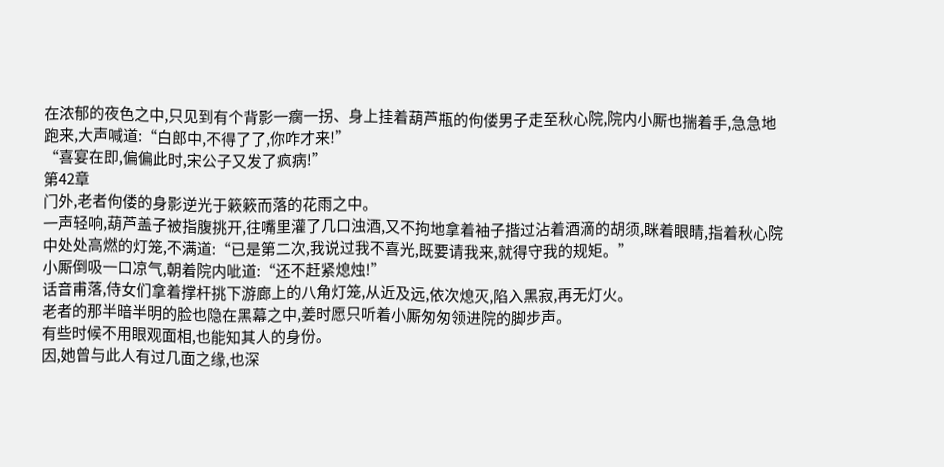在浓郁的夜色之中,只见到有个背影一瘸一拐、身上挂着葫芦瓶的佝偻男子走至秋心院,院内小厮也揣着手,急急地跑来,大声喊道:“白郎中,不得了了,你咋才来!”
“喜宴在即,偏偏此时,宋公子又发了疯病!”
第42章
门外,老者佝偻的身影逆光于簌簌而落的花雨之中。
一声轻响,葫芦盖子被指腹挑开,往嘴里灌了几口浊酒,又不拘地拿着袖子揩过沾着酒滴的胡须,眯着眼睛,指着秋心院中处处高燃的灯笼,不满道:“已是第二次,我说过我不喜光,既要请我来,就得守我的规矩。”
小厮倒吸一口凉气,朝着院内呲道:“还不赶紧熄烛!”
话音甫落,侍女们拿着撑杆挑下游廊上的八角灯笼,从近及远,依次熄灭,陷入黑寂,再无灯火。
老者的那半暗半明的脸也隐在黑幕之中,姜时愿只听着小厮匆匆领进院的脚步声。
有些时候不用眼观面相,也能知其人的身份。
因,她曾与此人有过几面之缘,也深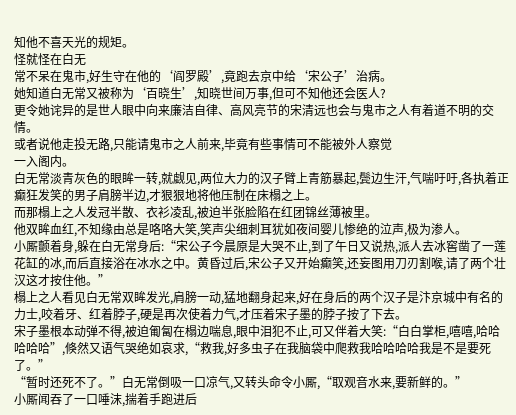知他不喜天光的规矩。
怪就怪在白无
常不呆在鬼市,好生守在他的‘阎罗殿’,竟跑去京中给‘宋公子’治病。
她知道白无常又被称为‘百晓生’,知晓世间万事,但可不知他还会医人?
更令她诧异的是世人眼中向来廉洁自律、高风亮节的宋清远也会与鬼市之人有着道不明的交情。
或者说他走投无路,只能请鬼市之人前来,毕竟有些事情可不能被外人察觉
一入阁内。
白无常淡青灰色的眼眸一转,就觑见,两位大力的汉子臂上青筋暴起,鬓边生汗,气喘吁吁,各执着正癫狂发笑的男子肩膀半边,才狠狠地将他压制在床榻之上。
而那榻上之人发冠半散、衣衫凌乱,被迫半张脸陷在红团锦丝薄被里。
他双眸血红,不知缘由总是咯咯大笑,笑声尖细刺耳犹如夜间婴儿惨绝的泣声,极为渗人。
小厮颤着身,躲在白无常身后:“宋公子今晨原是大哭不止,到了午日又说热,派人去冰窖凿了一莲花缸的冰,而后直接浴在冰水之中。黄昏过后,宋公子又开始癫笑,还妄图用刀刃割喉,请了两个壮汉这才按住他。”
榻上之人看见白无常双眸发光,肩膀一动,猛地翻身起来,好在身后的两个汉子是汴京城中有名的力士,咬着牙、红着脖子,硬是再次使着力气,才压着宋子墨的脖子按了下去。
宋子墨根本动弹不得,被迫匍匐在榻边喘息,眼中泪犯不止,可又伴着大笑:“白白掌柜,嘻嘻,哈哈哈哈哈”,倏然又语气哭绝如哀求,“救我,好多虫子在我脑袋中爬救我哈哈哈哈我是不是要死了。”
“暂时还死不了。”白无常倒吸一口凉气,又转头命令小厮,“取观音水来,要新鲜的。”
小厮闻吞了一口唾沫,揣着手跑进后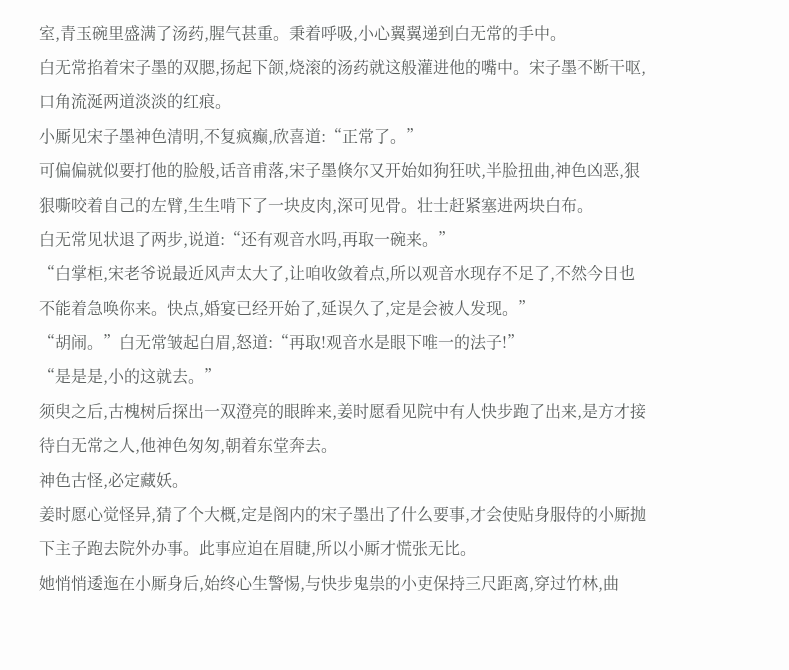室,青玉碗里盛满了汤药,腥气甚重。秉着呼吸,小心翼翼递到白无常的手中。
白无常掐着宋子墨的双腮,扬起下颌,烧滚的汤药就这般灌进他的嘴中。宋子墨不断干呕,口角流涎两道淡淡的红痕。
小厮见宋子墨神色清明,不复疯癫,欣喜道:“正常了。”
可偏偏就似要打他的脸般,话音甫落,宋子墨倏尔又开始如狗狂吠,半脸扭曲,神色凶恶,狠狠嘶咬着自己的左臂,生生啃下了一块皮肉,深可见骨。壮士赶紧塞进两块白布。
白无常见状退了两步,说道:“还有观音水吗,再取一碗来。”
“白掌柜,宋老爷说最近风声太大了,让咱收敛着点,所以观音水现存不足了,不然今日也不能着急唤你来。快点,婚宴已经开始了,延误久了,定是会被人发现。”
“胡闹。”白无常皱起白眉,怒道:“再取!观音水是眼下唯一的法子!”
“是是是,小的这就去。”
须臾之后,古槐树后探出一双澄亮的眼眸来,姜时愿看见院中有人快步跑了出来,是方才接待白无常之人,他神色匆匆,朝着东堂奔去。
神色古怪,必定藏妖。
姜时愿心觉怪异,猜了个大概,定是阁内的宋子墨出了什么要事,才会使贴身服侍的小厮抛下主子跑去院外办事。此事应迫在眉睫,所以小厮才慌张无比。
她悄悄逶迤在小厮身后,始终心生警惕,与快步鬼祟的小吏保持三尺距离,穿过竹林,曲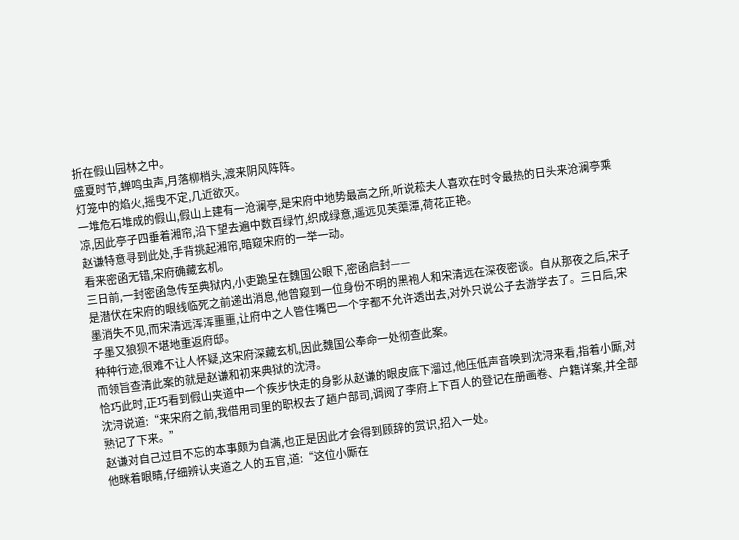折在假山园林之中。
盛夏时节,蝉鸣虫声,月落柳梢头,渡来阴风阵阵。
灯笼中的焰火,摇曳不定,几近欲灭。
一堆危石堆成的假山,假山上建有一沧澜亭,是宋府中地势最高之所,听说菘夫人喜欢在时令最热的日头来沧澜亭乘凉,因此亭子四垂着湘帘,沿下望去遍中数百绿竹,织成绿意,遥远见芙蕖潭,荷花正艳。
赵谦特意寻到此处,手背挑起湘帘,暗窥宋府的一举一动。
看来密函无错,宋府确藏玄机。
三日前,一封密函急传至典狱内,小吏跪呈在魏国公眼下,密函启封——
是潜伏在宋府的眼线临死之前递出消息,他曾窥到一位身份不明的黑袍人和宋清远在深夜密谈。自从那夜之后,宋子墨消失不见,而宋清远浑浑噩噩,让府中之人管住嘴巴一个字都不允许透出去,对外只说公子去游学去了。三日后,宋子墨又狼狈不堪地重返府邸。
种种行迹,很难不让人怀疑,这宋府深藏玄机,因此魏国公奉命一处彻查此案。
而领旨查清此案的就是赵谦和初来典狱的沈浔。
恰巧此时,正巧看到假山夹道中一个疾步快走的身影从赵谦的眼皮底下溜过,他压低声音唤到沈浔来看,指着小厮,对沈浔说道:“来宋府之前,我借用司里的职权去了趟户部司,调阅了李府上下百人的登记在册画卷、户籍详案,并全部熟记了下来。”
赵谦对自己过目不忘的本事颇为自满,也正是因此才会得到顾辞的赏识,招入一处。
他眯着眼睛,仔细辨认夹道之人的五官,道:“这位小厮在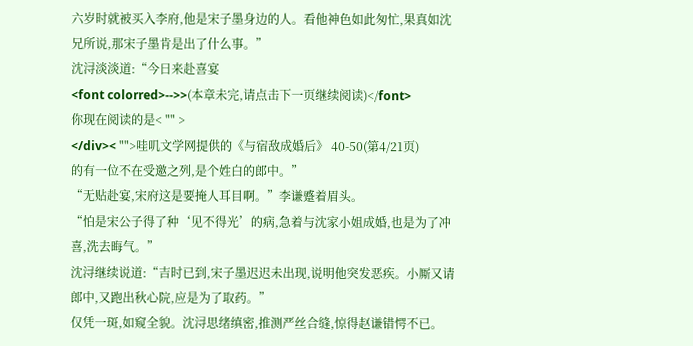六岁时就被买入李府,他是宋子墨身边的人。看他神色如此匆忙,果真如沈兄所说,那宋子墨肯是出了什么事。”
沈浔淡淡道:“今日来赴喜宴
<font colorred>-->>(本章未完,请点击下一页继续阅读)</font>
你现在阅读的是< "" >
</div>< "">哇叽文学网提供的《与宿敌成婚后》 40-50(第4/21页)
的有一位不在受邀之列,是个姓白的郎中。”
“无贴赴宴,宋府这是要掩人耳目啊。”李谦蹙着眉头。
“怕是宋公子得了种‘见不得光’的病,急着与沈家小姐成婚,也是为了冲喜,洗去晦气。”
沈浔继续说道:“吉时已到,宋子墨迟迟未出现,说明他突发恶疾。小厮又请郎中,又跑出秋心院,应是为了取药。”
仅凭一斑,如窥全貌。沈浔思绪缜密,推测严丝合缝,惊得赵谦错愕不已。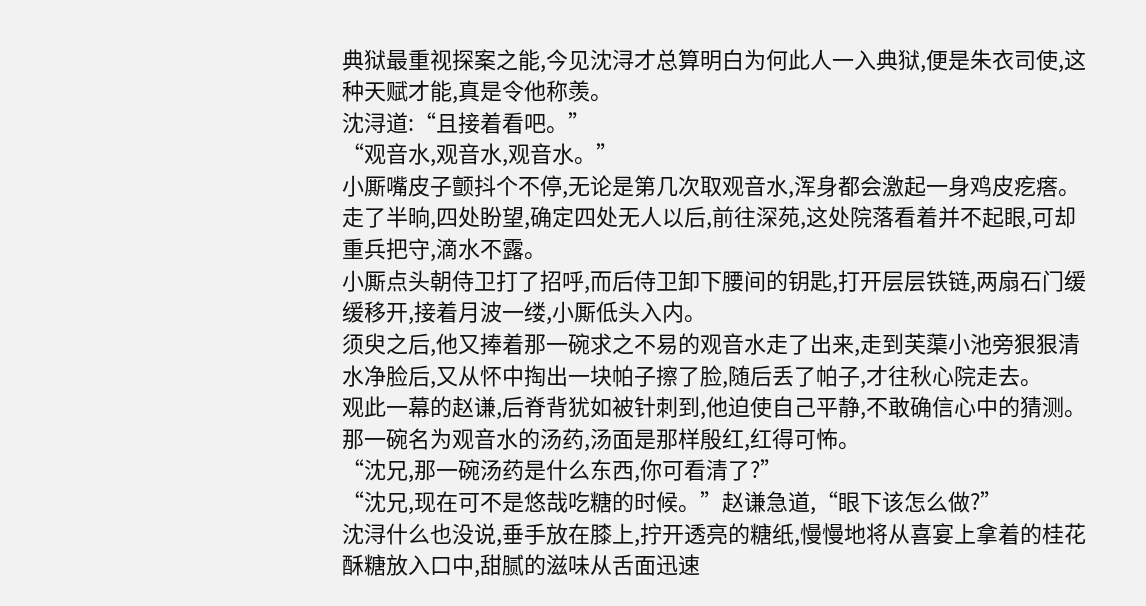典狱最重视探案之能,今见沈浔才总算明白为何此人一入典狱,便是朱衣司使,这种天赋才能,真是令他称羡。
沈浔道:“且接着看吧。”
“观音水,观音水,观音水。”
小厮嘴皮子颤抖个不停,无论是第几次取观音水,浑身都会激起一身鸡皮疙瘩。走了半晌,四处盼望,确定四处无人以后,前往深苑,这处院落看着并不起眼,可却重兵把守,滴水不露。
小厮点头朝侍卫打了招呼,而后侍卫卸下腰间的钥匙,打开层层铁链,两扇石门缓缓移开,接着月波一缕,小厮低头入内。
须臾之后,他又捧着那一碗求之不易的观音水走了出来,走到芙蕖小池旁狠狠清水净脸后,又从怀中掏出一块帕子擦了脸,随后丢了帕子,才往秋心院走去。
观此一幕的赵谦,后脊背犹如被针刺到,他迫使自己平静,不敢确信心中的猜测。
那一碗名为观音水的汤药,汤面是那样殷红,红得可怖。
“沈兄,那一碗汤药是什么东西,你可看清了?”
“沈兄,现在可不是悠哉吃糖的时候。”赵谦急道,“眼下该怎么做?”
沈浔什么也没说,垂手放在膝上,拧开透亮的糖纸,慢慢地将从喜宴上拿着的桂花酥糖放入口中,甜腻的滋味从舌面迅速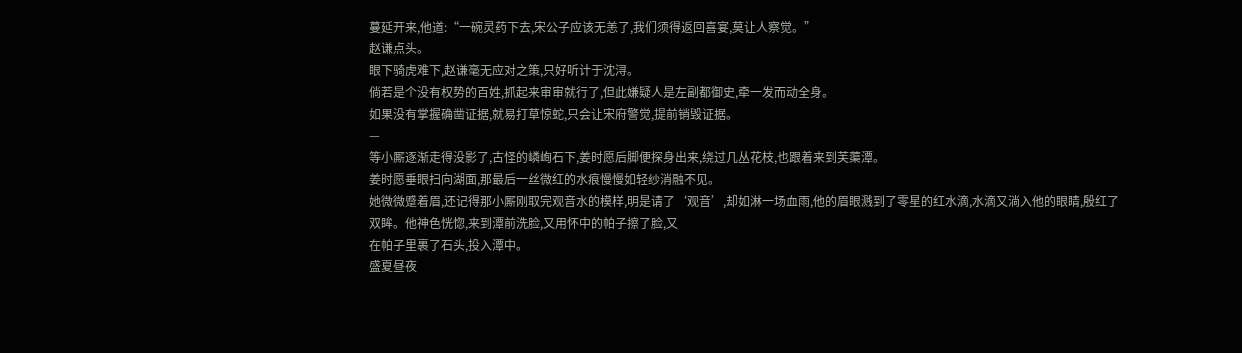蔓延开来,他道:“一碗灵药下去,宋公子应该无恙了,我们须得返回喜宴,莫让人察觉。”
赵谦点头。
眼下骑虎难下,赵谦毫无应对之策,只好听计于沈浔。
倘若是个没有权势的百姓,抓起来审审就行了,但此嫌疑人是左副都御史,牵一发而动全身。
如果没有掌握确凿证据,就易打草惊蛇,只会让宋府警觉,提前销毁证据。
—
等小厮逐渐走得没影了,古怪的嶙峋石下,姜时愿后脚便探身出来,绕过几丛花枝,也跟着来到芙蕖潭。
姜时愿垂眼扫向湖面,那最后一丝微红的水痕慢慢如轻纱消融不见。
她微微蹙着眉,还记得那小厮刚取完观音水的模样,明是请了‘观音’,却如淋一场血雨,他的眉眼溅到了零星的红水滴,水滴又淌入他的眼睛,殷红了双眸。他神色恍惚,来到潭前洗脸,又用怀中的帕子擦了脸,又
在帕子里裹了石头,投入潭中。
盛夏昼夜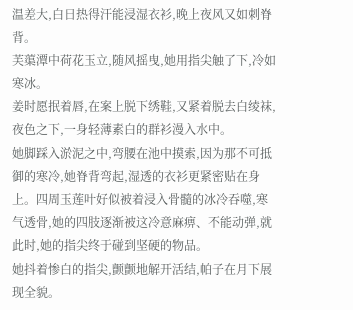温差大,白日热得汗能浸湿衣衫,晚上夜风又如刺脊背。
芙蕖潭中荷花玉立,随风摇曳,她用指尖触了下,冷如寒冰。
姜时愿抿着唇,在案上脱下绣鞋,又紧着脱去白绫袜,夜色之下,一身轻薄素白的群衫漫入水中。
她脚踩入淤泥之中,弯腰在池中摸索,因为那不可抵御的寒冷,她脊背弯起,湿透的衣衫更紧密贴在身上。四周玉莲叶好似被着浸入骨髓的冰冷吞噬,寒气透骨,她的四肢逐渐被这冷意麻痹、不能动弹,就此时,她的指尖终于碰到坚硬的物品。
她抖着惨白的指尖,颤颤地解开活结,帕子在月下展现全貌。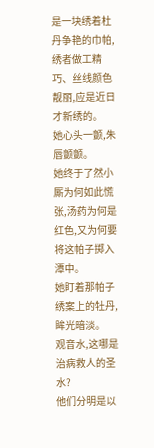是一块绣着杜丹争艳的巾帕,绣者做工精巧、丝线颜色靓丽,应是近日才新绣的。
她心头一颤,朱唇颤颤。
她终于了然小厮为何如此慌张,汤药为何是红色,又为何要将这帕子掷入潭中。
她盯着那帕子绣案上的牡丹,眸光暗淡。
观音水,这哪是治病救人的圣水?
他们分明是以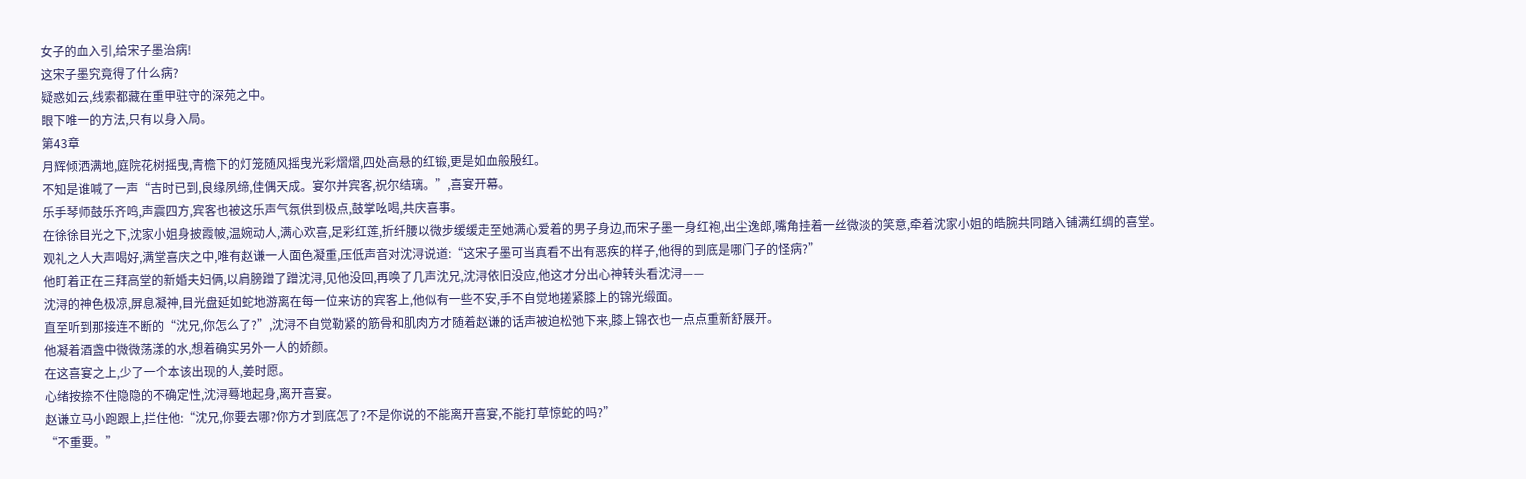女子的血入引,给宋子墨治病!
这宋子墨究竟得了什么病?
疑惑如云,线索都藏在重甲驻守的深苑之中。
眼下唯一的方法,只有以身入局。
第43章
月辉倾洒满地,庭院花树摇曳,青檐下的灯笼随风摇曳光彩熠熠,四处高悬的红锻,更是如血般殷红。
不知是谁喊了一声“吉时已到,良缘夙缔,佳偶天成。宴尔并宾客,祝尔结璃。”,喜宴开幕。
乐手琴师鼓乐齐鸣,声震四方,宾客也被这乐声气氛供到极点,鼓掌吆喝,共庆喜事。
在徐徐目光之下,沈家小姐身披霞帔,温婉动人,满心欢喜,足彩红莲,折纤腰以微步缓缓走至她满心爱着的男子身边,而宋子墨一身红袍,出尘逸郎,嘴角挂着一丝微淡的笑意,牵着沈家小姐的皓腕共同踏入铺满红绸的喜堂。
观礼之人大声喝好,满堂喜庆之中,唯有赵谦一人面色凝重,压低声音对沈浔说道:“这宋子墨可当真看不出有恶疾的样子,他得的到底是哪门子的怪病?”
他盯着正在三拜高堂的新婚夫妇俩,以肩膀蹭了蹭沈浔,见他没回,再唤了几声沈兄,沈浔依旧没应,他这才分出心神转头看沈浔——
沈浔的神色极凉,屏息凝神,目光盘延如蛇地游离在每一位来访的宾客上,他似有一些不安,手不自觉地搓紧膝上的锦光缎面。
直至听到那接连不断的“沈兄,你怎么了?”,沈浔不自觉勒紧的筋骨和肌肉方才随着赵谦的话声被迫松弛下来,膝上锦衣也一点点重新舒展开。
他凝着酒盏中微微荡漾的水,想着确实另外一人的娇颜。
在这喜宴之上,少了一个本该出现的人,姜时愿。
心绪按捺不住隐隐的不确定性,沈浔蓦地起身,离开喜宴。
赵谦立马小跑跟上,拦住他:“沈兄,你要去哪?你方才到底怎了?不是你说的不能离开喜宴,不能打草惊蛇的吗?”
“不重要。”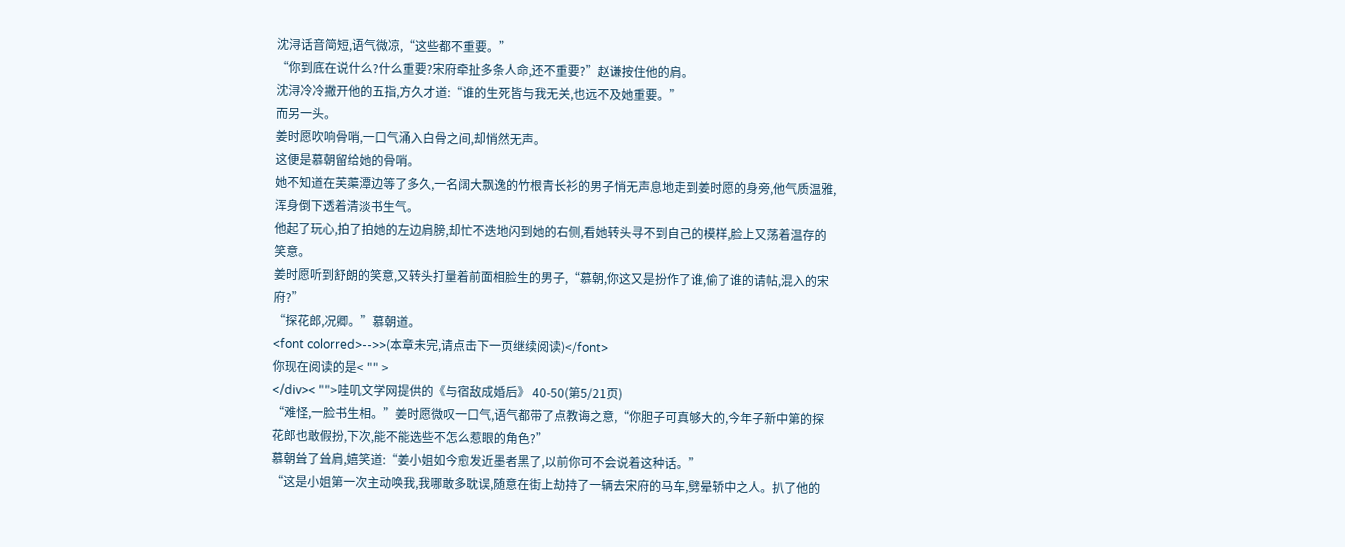沈浔话音简短,语气微凉,“这些都不重要。”
“你到底在说什么?什么重要?宋府牵扯多条人命,还不重要?”赵谦按住他的肩。
沈浔冷冷撇开他的五指,方久才道:“谁的生死皆与我无关,也远不及她重要。”
而另一头。
姜时愿吹响骨哨,一口气涌入白骨之间,却悄然无声。
这便是慕朝留给她的骨哨。
她不知道在芙蕖潭边等了多久,一名阔大飘逸的竹根青长衫的男子悄无声息地走到姜时愿的身旁,他气质温雅,浑身倒下透着清淡书生气。
他起了玩心,拍了拍她的左边肩膀,却忙不迭地闪到她的右侧,看她转头寻不到自己的模样,脸上又荡着温存的笑意。
姜时愿听到舒朗的笑意,又转头打量着前面相脸生的男子,“慕朝,你这又是扮作了谁,偷了谁的请帖,混入的宋府?”
“探花郎,况卿。”慕朝道。
<font colorred>-->>(本章未完,请点击下一页继续阅读)</font>
你现在阅读的是< "" >
</div>< "">哇叽文学网提供的《与宿敌成婚后》 40-50(第5/21页)
“难怪,一脸书生相。”姜时愿微叹一口气,语气都带了点教诲之意,“你胆子可真够大的,今年子新中第的探花郎也敢假扮,下次,能不能选些不怎么惹眼的角色?”
慕朝耸了耸肩,嬉笑道:“姜小姐如今愈发近墨者黑了,以前你可不会说着这种话。”
“这是小姐第一次主动唤我,我哪敢多耽误,随意在街上劫持了一辆去宋府的马车,劈晕轿中之人。扒了他的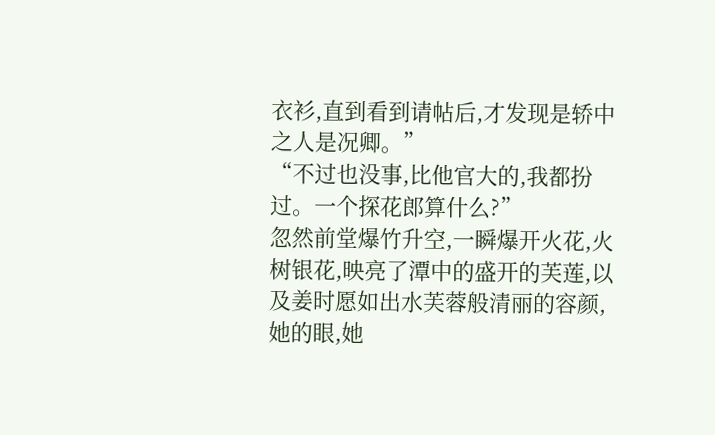衣衫,直到看到请帖后,才发现是轿中之人是况卿。”
“不过也没事,比他官大的,我都扮过。一个探花郎算什么?”
忽然前堂爆竹升空,一瞬爆开火花,火树银花,映亮了潭中的盛开的芙莲,以及姜时愿如出水芙蓉般清丽的容颜,她的眼,她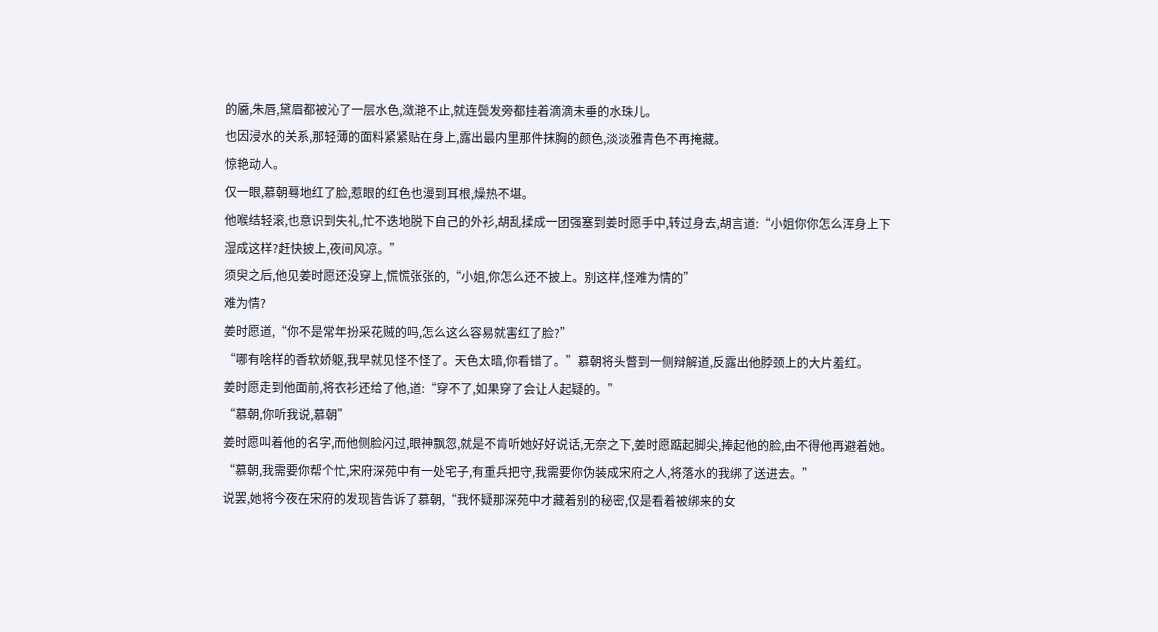的靥,朱唇,黛眉都被沁了一层水色,潋滟不止,就连鬓发旁都挂着滴滴未垂的水珠儿。
也因浸水的关系,那轻薄的面料紧紧贴在身上,露出最内里那件抹胸的颜色,淡淡雅青色不再掩藏。
惊艳动人。
仅一眼,慕朝蓦地红了脸,惹眼的红色也漫到耳根,燥热不堪。
他喉结轻滚,也意识到失礼,忙不迭地脱下自己的外衫,胡乱揉成一团强塞到姜时愿手中,转过身去,胡言道:“小姐你你怎么浑身上下湿成这样?赶快披上,夜间风凉。”
须臾之后,他见姜时愿还没穿上,慌慌张张的,“小姐,你怎么还不披上。别这样,怪难为情的”
难为情?
姜时愿道,“你不是常年扮采花贼的吗,怎么这么容易就害红了脸?”
“哪有啥样的香软娇躯,我早就见怪不怪了。天色太暗,你看错了。”慕朝将头瞥到一侧辩解道,反露出他脖颈上的大片羞红。
姜时愿走到他面前,将衣衫还给了他,道:“穿不了,如果穿了会让人起疑的。”
“慕朝,你听我说,慕朝”
姜时愿叫着他的名字,而他侧脸闪过,眼神飘忽,就是不肯听她好好说话,无奈之下,姜时愿踮起脚尖,捧起他的脸,由不得他再避着她。
“慕朝,我需要你帮个忙,宋府深苑中有一处宅子,有重兵把守,我需要你伪装成宋府之人,将落水的我绑了送进去。”
说罢,她将今夜在宋府的发现皆告诉了慕朝,“我怀疑那深苑中才藏着别的秘密,仅是看着被绑来的女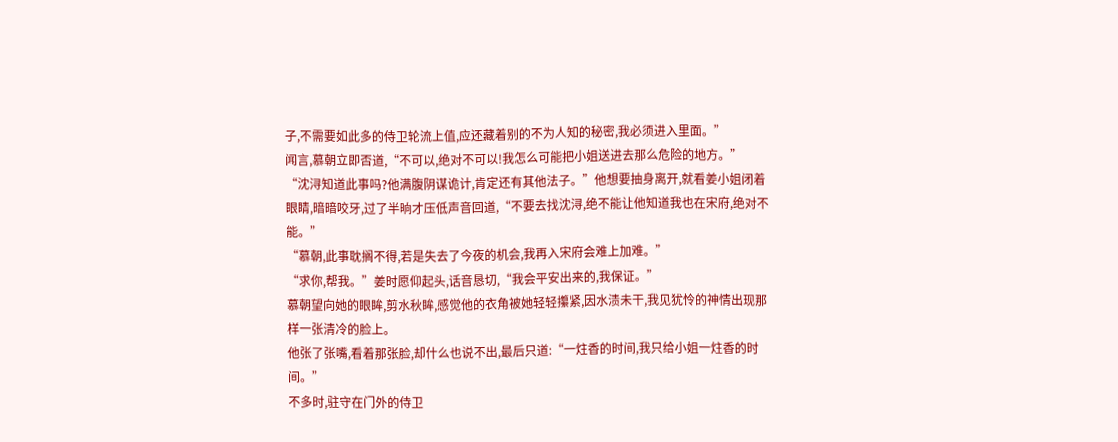子,不需要如此多的侍卫轮流上值,应还藏着别的不为人知的秘密,我必须进入里面。”
闻言,慕朝立即否道,“不可以,绝对不可以!我怎么可能把小姐送进去那么危险的地方。”
“沈浔知道此事吗?他满腹阴谋诡计,肯定还有其他法子。”他想要抽身离开,就看姜小姐闭着眼睛,暗暗咬牙,过了半晌才压低声音回道,“不要去找沈浔,绝不能让他知道我也在宋府,绝对不能。”
“慕朝,此事耽搁不得,若是失去了今夜的机会,我再入宋府会难上加难。”
“求你,帮我。”姜时愿仰起头,话音恳切,“我会平安出来的,我保证。”
慕朝望向她的眼眸,剪水秋眸,感觉他的衣角被她轻轻攥紧,因水渍未干,我见犹怜的神情出现那样一张清冷的脸上。
他张了张嘴,看着那张脸,却什么也说不出,最后只道:“一炷香的时间,我只给小姐一炷香的时间。”
不多时,驻守在门外的侍卫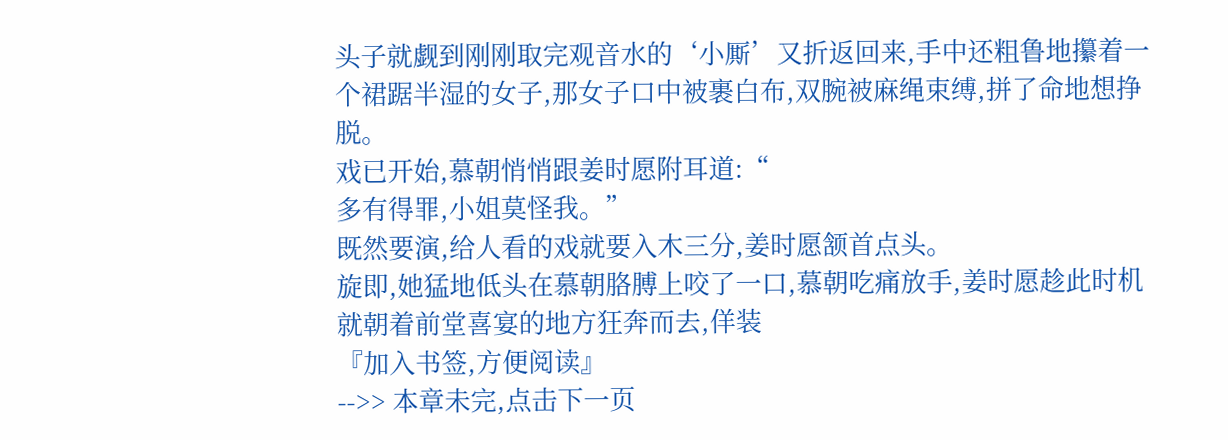头子就觑到刚刚取完观音水的‘小厮’又折返回来,手中还粗鲁地攥着一个裙踞半湿的女子,那女子口中被裹白布,双腕被麻绳束缚,拼了命地想挣脱。
戏已开始,慕朝悄悄跟姜时愿附耳道:“
多有得罪,小姐莫怪我。”
既然要演,给人看的戏就要入木三分,姜时愿颔首点头。
旋即,她猛地低头在慕朝胳膊上咬了一口,慕朝吃痛放手,姜时愿趁此时机就朝着前堂喜宴的地方狂奔而去,佯装
『加入书签,方便阅读』
-->> 本章未完,点击下一页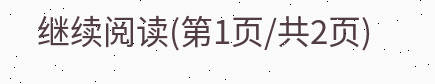继续阅读(第1页/共2页)